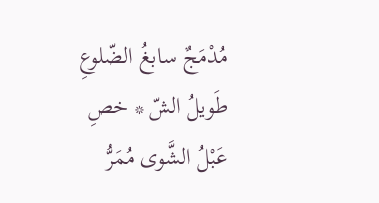مُدْمَجٌ سابغُ الضّلوعِ طَويلُ الشّ * خصِ عَبْلُ الشَّوى مُمَرُّ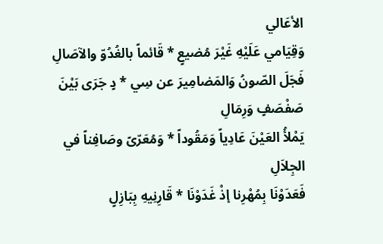الأعَالي
وَقِيَامي عَلَيْهِ غَيْرَ مُضيعٍ * قَائماً بالغُدُوّ والآصَالِ
فَجَلَ الصّونُ وَالمَضامِيرَ عن سِي * دٍ جَرَى بَيْنَ صَفْصَفٍ وَرِمَالِ
يَمْلأُ العَيْنَ عَادِياً وَمَقُوداً * وَمُعَرّىً وصَافِناً في الجِلاَلِ
فَعَدَوْنَا بِمُهْرِنا إذْ غَدَوْنَا * قَارِنِيهِ بِبَازِلٍ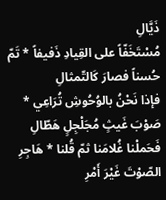ذَيَّالِ
مُسْتَخَفّاً على القِيادِ ذَفيفاً * تَمّ حُسناً فصارَ كَالتّمثالِ
فإذا نَحْنُ بالوُحُوشِ تُرَاعِي * صَوْبَ غَيثٍ مُجَلْجِلٍ هَطّالِ
فَحَملْنا غُلامَنا ثمّ قُلنا * هَاجِرِ الصّوْتَ غَيْرَ أَمْرِ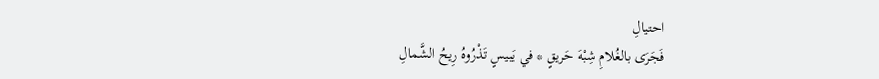احتيالِ
فَجَرَى بالغُلامِ شِبْهَ حَريقٍ * في يَبيسٍ تَذْرُوهُ رِيحُ الشَّمالِ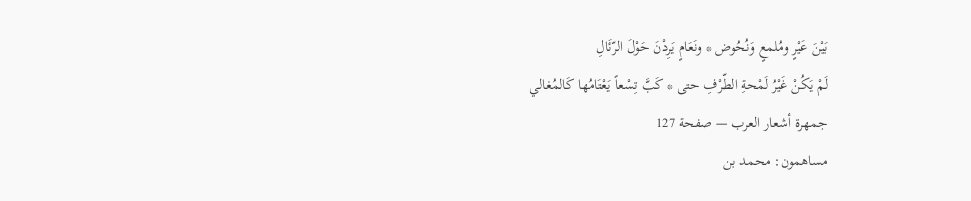بَيْنَ عَيْرٍ ومُلمعٍ وَنُحُوض * ونَعَامٍ يَرِدْنَ حَوْلَ الرّئَالِ
لَمْ يَكُنْ غَيْرُ لَمْحةِ الطّرْفِ حتى * كَبَّ تِسْعاً يَعْتَامُها كَالمُغالي
جمهرة أشعار العرب — صفحة 127
مساهمون: محمد بن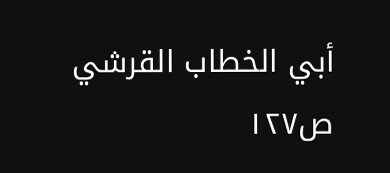أبي الخطاب القرشي
ص١٢٧